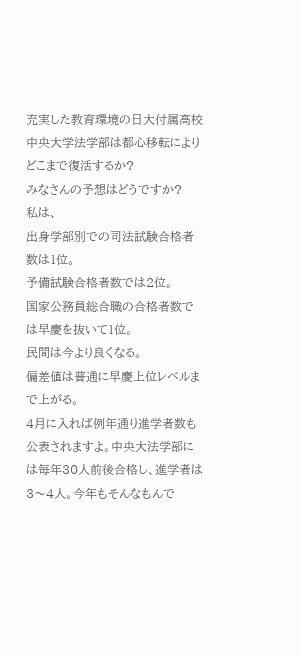充実した教育環境の日大付属高校
中央大学法学部は都心移転によりどこまで復活するか?
みなさんの予想はどうですか?
私は、
出身学部別での司法試験合格者数は1位。
予備試験合格者数では2位。
国家公務員総合職の合格者数では早慶を抜いて1位。
民間は今より良くなる。
偏差値は普通に早慶上位レベルまで上がる。
4月に入れば例年通り進学者数も公表されますよ。中央大法学部には毎年30人前後合格し、進学者は3〜4人。今年もそんなもんで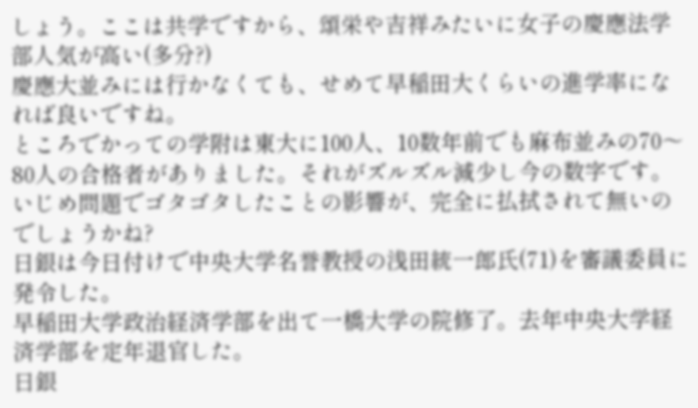しょう。ここは共学ですから、頌栄や吉祥みたいに女子の慶應法学部人気が高い(多分?)
慶應大並みには行かなくても、せめて早稲田大くらいの進学率になれば良いですね。
ところでかっての学附は東大に100人、10数年前でも麻布並みの70〜80人の合格者がありました。それがズルズル減少し今の数字です。いじめ問題でゴタゴタしたことの影響が、完全に払拭されて無いのでしょうかね?
日銀は今日付けで中央大学名誉教授の浅田統一郎氏(71)を審議委員に発令した。
早稲田大学政治経済学部を出て一橋大学の院修了。去年中央大学経済学部を定年退官した。
日銀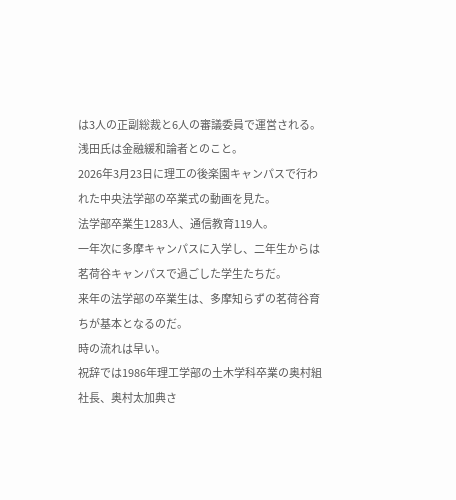は3人の正副総裁と6人の審議委員で運営される。浅田氏は金融緩和論者とのこと。
2026年3月23日に理工の後楽園キャンパスで行われた中央法学部の卒業式の動画を見た。
法学部卒業生1283人、通信教育119人。
一年次に多摩キャンパスに入学し、二年生からは茗荷谷キャンパスで過ごした学生たちだ。
来年の法学部の卒業生は、多摩知らずの茗荷谷育ちが基本となるのだ。
時の流れは早い。
祝辞では1986年理工学部の土木学科卒業の奥村組社長、奥村太加典さ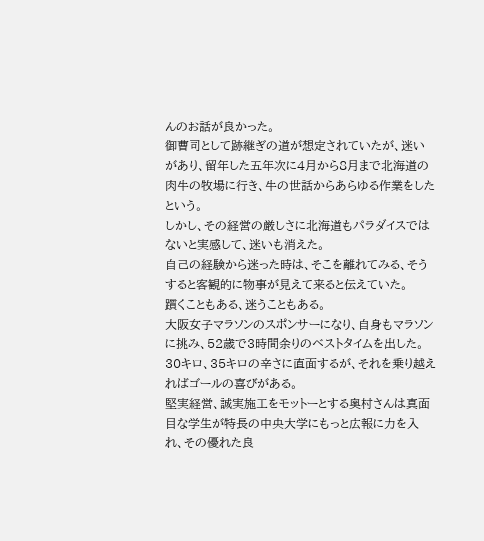んのお話が良かった。
御曹司として跡継ぎの道が想定されていたが、迷いがあり、留年した五年次に4月から8月まで北海道の肉牛の牧場に行き、牛の世話からあらゆる作業をしたという。
しかし、その経営の厳しさに北海道もパラダイスではないと実感して、迷いも消えた。
自己の経験から迷った時は、そこを離れてみる、そうすると客観的に物事が見えて来ると伝えていた。
躓くこともある、迷うこともある。
大阪女子マラソンのスポンサーになり、自身もマラソンに挑み、52歳で3時間余りのベストタイムを出した。
30キロ、35キロの辛さに直面するが、それを乗り越えればゴールの喜びがある。
堅実経営、誠実施工をモットーとする奥村さんは真面目な学生が特長の中央大学にもっと広報に力を入れ、その優れた良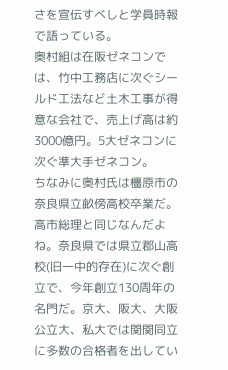さを宣伝すべしと学員時報で語っている。
奥村組は在阪ゼネコンでは、竹中工務店に次ぐシールド工法など土木工事が得意な会社で、売上げ高は約3000億円。5大ゼネコンに次ぐ準大手ゼネコン。
ちなみに奥村氏は橿原市の奈良県立畝傍高校卒業だ。高市総理と同じなんだよね。奈良県では県立郡山高校(旧一中的存在)に次ぐ創立で、今年創立130周年の名門だ。京大、阪大、大阪公立大、私大では関関同立に多数の合格者を出してい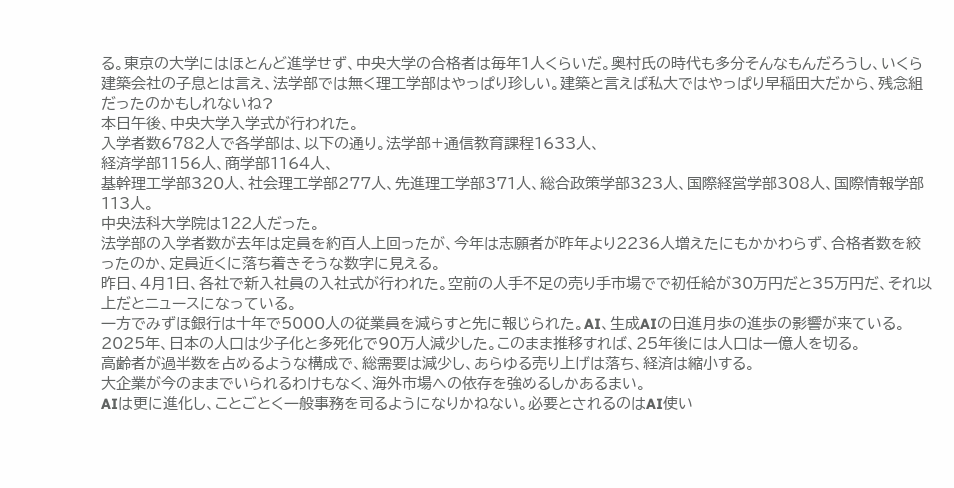る。東京の大学にはほとんど進学せず、中央大学の合格者は毎年1人くらいだ。奥村氏の時代も多分そんなもんだろうし、いくら建築会社の子息とは言え、法学部では無く理工学部はやっぱり珍しい。建築と言えば私大ではやっぱり早稲田大だから、残念組だったのかもしれないね?
本日午後、中央大学入学式が行われた。
入学者数6782人で各学部は、以下の通り。法学部+通信教育課程1633人、
経済学部1156人、商学部1164人、
基幹理工学部320人、社会理工学部277人、先進理工学部371人、総合政策学部323人、国際経営学部308人、国際情報学部113人。
中央法科大学院は122人だった。
法学部の入学者数が去年は定員を約百人上回ったが、今年は志願者が昨年より2236人増えたにもかかわらず、合格者数を絞ったのか、定員近くに落ち着きそうな数字に見える。
昨日、4月1日、各社で新入社員の入社式が行われた。空前の人手不足の売り手市場でで初任給が30万円だと35万円だ、それ以上だとニュースになっている。
一方でみずほ銀行は十年で5000人の従業員を減らすと先に報じられた。AI、生成AIの日進月歩の進歩の影響が来ている。
2025年、日本の人口は少子化と多死化で90万人減少した。このまま推移すれば、25年後には人口は一億人を切る。
高齢者が過半数を占めるような構成で、総需要は減少し、あらゆる売り上げは落ち、経済は縮小する。
大企業が今のままでいられるわけもなく、海外市場への依存を強めるしかあるまい。
AIは更に進化し、ことごとく一般事務を司るようになりかねない。必要とされるのはAI使い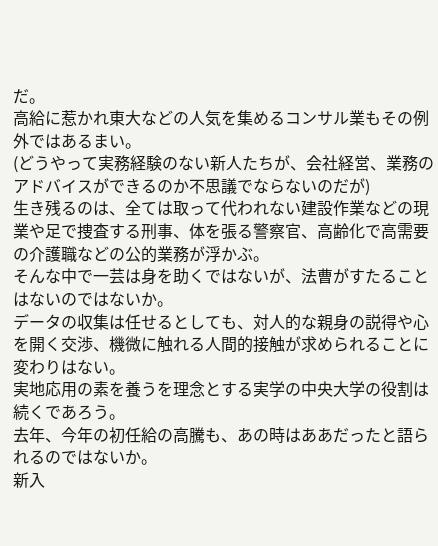だ。
高給に惹かれ東大などの人気を集めるコンサル業もその例外ではあるまい。
(どうやって実務経験のない新人たちが、会社経営、業務のアドバイスができるのか不思議でならないのだが)
生き残るのは、全ては取って代われない建設作業などの現業や足で捜査する刑事、体を張る警察官、高齢化で高需要の介護職などの公的業務が浮かぶ。
そんな中で一芸は身を助くではないが、法曹がすたることはないのではないか。
データの収集は任せるとしても、対人的な親身の説得や心を開く交渉、機微に触れる人間的接触が求められることに変わりはない。
実地応用の素を養うを理念とする実学の中央大学の役割は続くであろう。
去年、今年の初任給の高騰も、あの時はああだったと語られるのではないか。
新入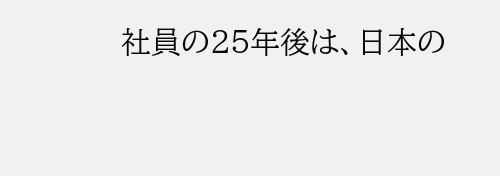社員の25年後は、日本の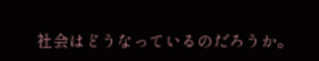社会はどうなっているのだろうか。